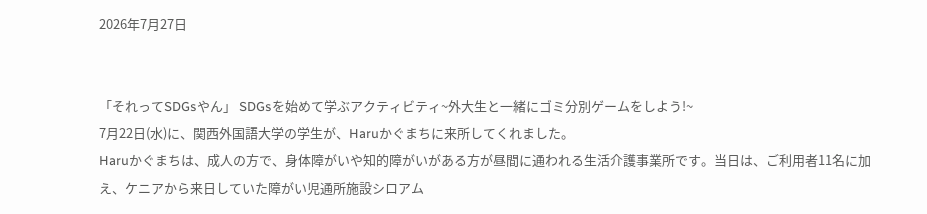2026年7月27日


「それってSDGsやん」 SDGsを始めて学ぶアクティビティ~外大生と一緒にゴミ分別ゲームをしよう!~
7月22日(水)に、関西外国語大学の学生が、Haruかぐまちに来所してくれました。
Haruかぐまちは、成人の方で、身体障がいや知的障がいがある方が昼間に通われる生活介護事業所です。当日は、ご利用者11名に加え、ケニアから来日していた障がい児通所施設シロアム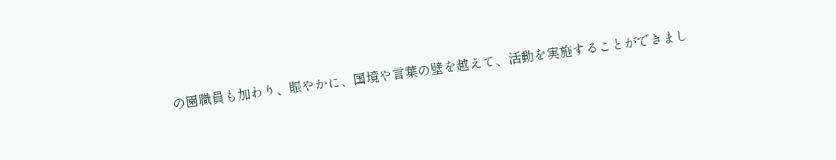の園職員も加わり、賑やかに、国境や言葉の壁を越えて、活動を実施することができまし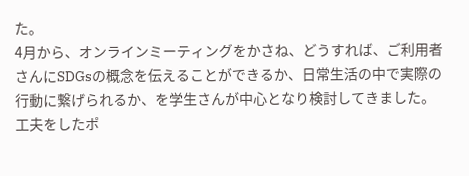た。
4月から、オンラインミーティングをかさね、どうすれば、ご利用者さんにSDGsの概念を伝えることができるか、日常生活の中で実際の行動に繋げられるか、を学生さんが中心となり検討してきました。
工夫をしたポ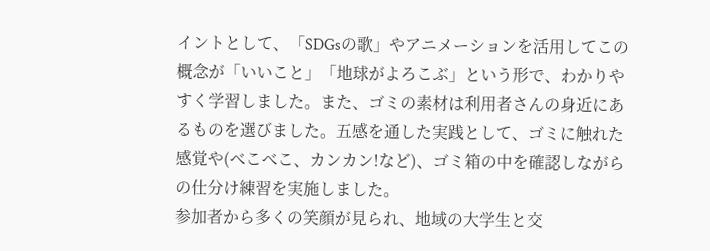イントとして、「SDGsの歌」やアニメーションを活用してこの概念が「いいこと」「地球がよろこぶ」という形で、わかりやすく学習しました。また、ゴミの素材は利用者さんの身近にあるものを選びました。五感を通した実践として、ゴミに触れた感覚や(べこべこ、カンカン!など)、ゴミ箱の中を確認しながらの仕分け練習を実施しました。
参加者から多くの笑顔が見られ、地域の大学生と交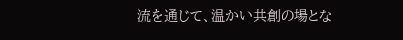流を通じて、温かい共創の場とな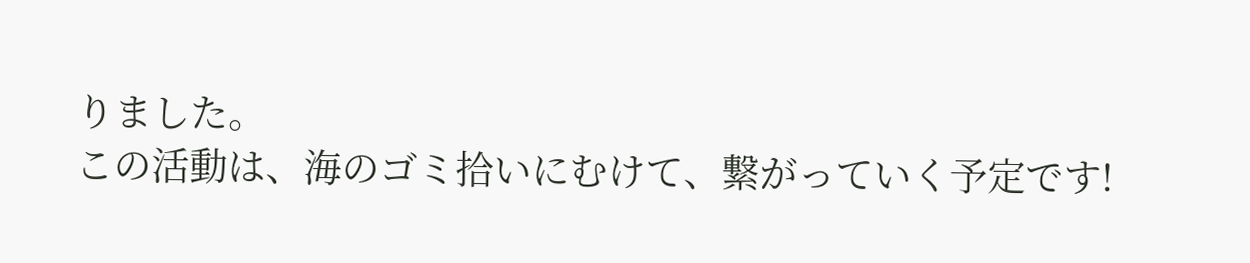りました。
この活動は、海のゴミ拾いにむけて、繋がっていく予定です!